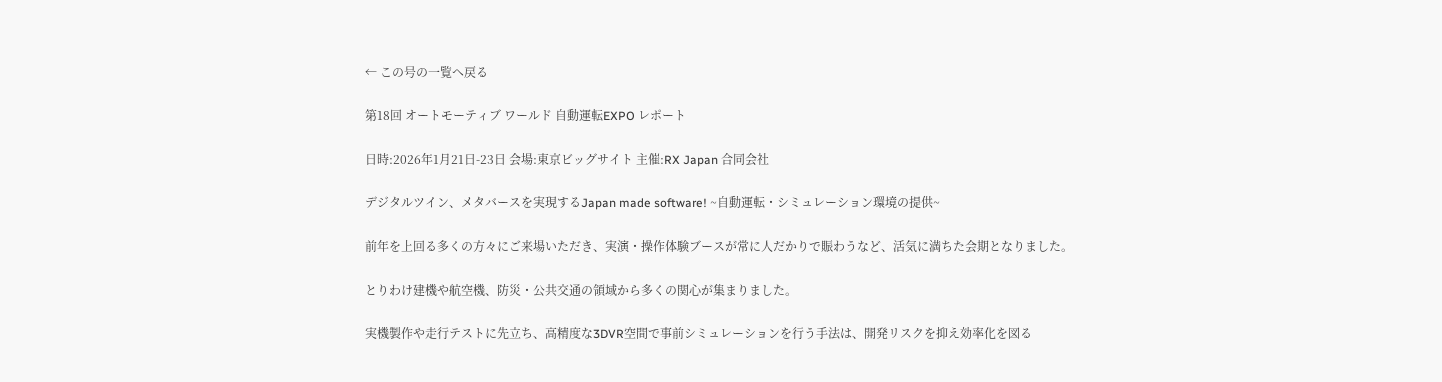← この号の一覧へ戻る

第18回 オートモーティブ ワールド 自動運転EXPO レポート

日時:2026年1月21日-23日 会場:東京ビッグサイト 主催:RX Japan 合同会社

デジタルツイン、メタバースを実現するJapan made software! ~自動運転・シミュレーション環境の提供~

前年を上回る多くの方々にご来場いただき、実演・操作体験ブースが常に人だかりで賑わうなど、活気に満ちた会期となりました。

とりわけ建機や航空機、防災・公共交通の領域から多くの関心が集まりました。

実機製作や走行テストに先立ち、高精度な3DVR空間で事前シミュレーションを行う手法は、開発リスクを抑え効率化を図る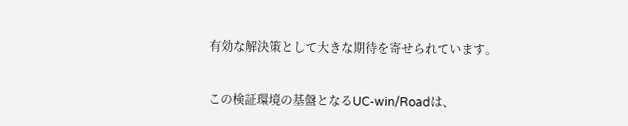有効な解決策として大きな期待を寄せられています。

この検証環境の基盤となるUC-win/Roadは、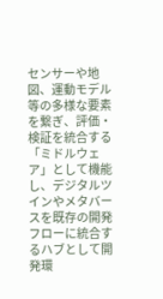センサーや地図、運動モデル等の多様な要素を繋ぎ、評価・検証を統合する「ミドルウェア」として機能し、デジタルツインやメタバースを既存の開発フローに統合するハブとして開発環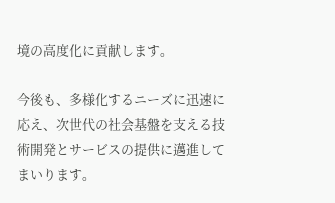境の高度化に貢献します。

今後も、多様化するニーズに迅速に応え、次世代の社会基盤を支える技術開発とサービスの提供に邁進してまいります。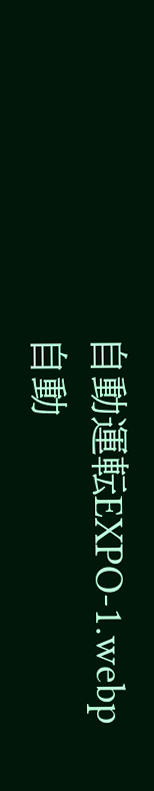自動運転EXPO-1.webp
自動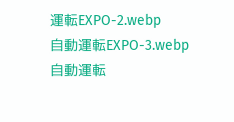運転EXPO-2.webp
自動運転EXPO-3.webp
自動運転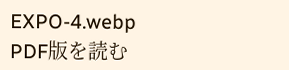EXPO-4.webp
PDF版を読む